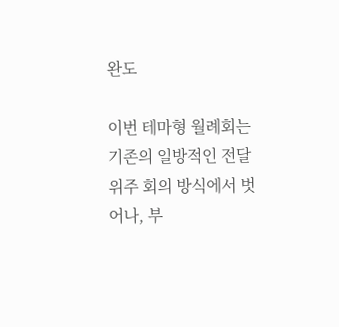완도

이번 테마형 월례회는 기존의 일방적인 전달 위주 회의 방식에서 벗어나, 부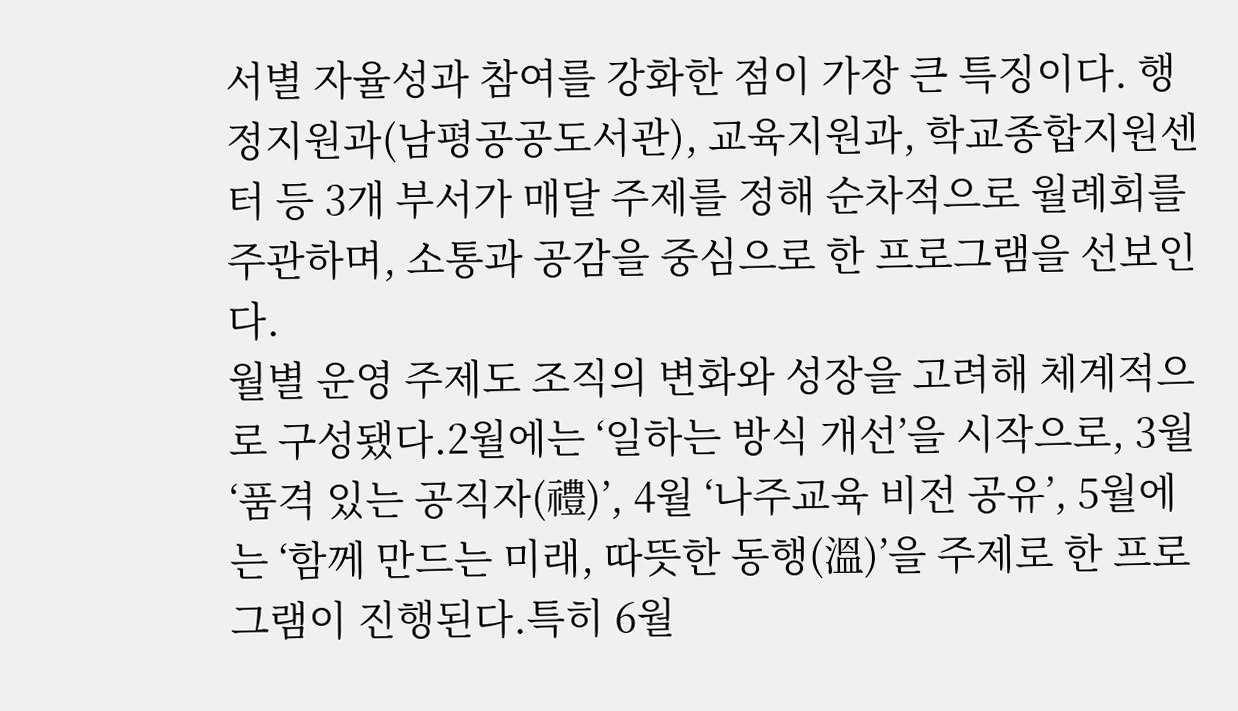서별 자율성과 참여를 강화한 점이 가장 큰 특징이다. 행정지원과(남평공공도서관), 교육지원과, 학교종합지원센터 등 3개 부서가 매달 주제를 정해 순차적으로 월례회를 주관하며, 소통과 공감을 중심으로 한 프로그램을 선보인다.
월별 운영 주제도 조직의 변화와 성장을 고려해 체계적으로 구성됐다.2월에는 ‘일하는 방식 개선’을 시작으로, 3월 ‘품격 있는 공직자(禮)’, 4월 ‘나주교육 비전 공유’, 5월에는 ‘함께 만드는 미래, 따뜻한 동행(溫)’을 주제로 한 프로그램이 진행된다.특히 6월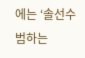에는 ‘솔선수범하는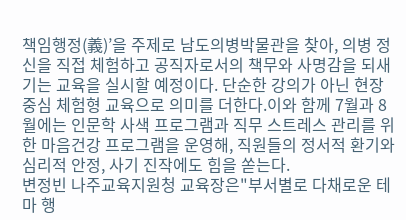책임행정(義)’을 주제로 남도의병박물관을 찾아, 의병 정신을 직접 체험하고 공직자로서의 책무와 사명감을 되새기는 교육을 실시할 예정이다. 단순한 강의가 아닌 현장 중심 체험형 교육으로 의미를 더한다.이와 함께 7월과 8월에는 인문학 사색 프로그램과 직무 스트레스 관리를 위한 마음건강 프로그램을 운영해, 직원들의 정서적 환기와 심리적 안정, 사기 진작에도 힘을 쏟는다.
변정빈 나주교육지원청 교육장은"부서별로 다채로운 테마 행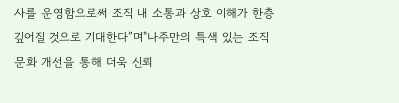사를 운영함으로써 조직 내 소통과 상호 이해가 한층 깊어질 것으로 기대한다”며"나주만의 특색 있는 조직문화 개선을 통해 더욱 신뢰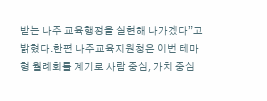받는 나주 교육행정을 실현해 나가겠다”고 밝혔다.한편 나주교육지원청은 이번 테마형 월례회를 계기로 사람 중심, 가치 중심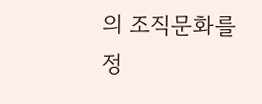의 조직문화를 정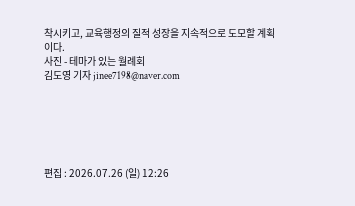착시키고, 교육행정의 질적 성장을 지속적으로 도모할 계획이다.
사진 - 테마가 있는 월례회
김도영 기자 jinee7198@naver.com






편집 : 2026.07.26 (일) 12:26